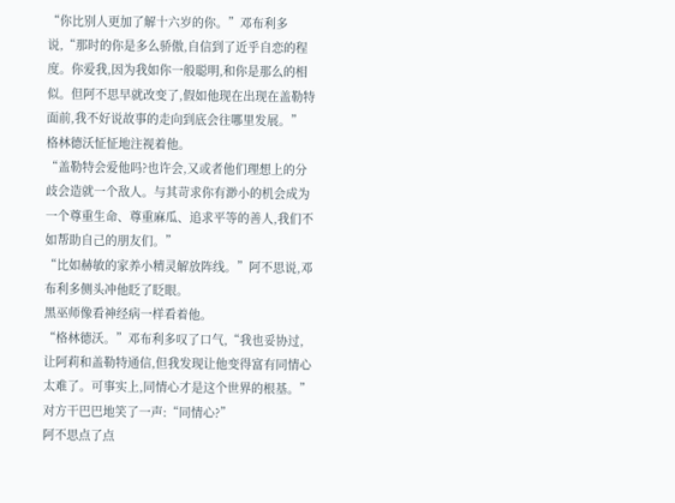“你比别人更加了解十六岁的你。”邓布利多说,“那时的你是多么骄傲,自信到了近乎自恋的程度。你爱我,因为我如你一般聪明,和你是那么的相似。但阿不思早就改变了,假如他现在出现在盖勒特面前,我不好说故事的走向到底会往哪里发展。”
格林德沃怔怔地注视着他。
“盖勒特会爱他吗?也许会,又或者他们理想上的分歧会造就一个敌人。与其苛求你有渺小的机会成为一个尊重生命、尊重麻瓜、追求平等的善人,我们不如帮助自己的朋友们。”
“比如赫敏的家养小精灵解放阵线。”阿不思说,邓布利多侧头冲他眨了眨眼。
黑巫师像看神经病一样看着他。
“格林德沃。”邓布利多叹了口气,“我也妥协过,让阿莉和盖勒特通信,但我发现让他变得富有同情心太难了。可事实上,同情心才是这个世界的根基。”
对方干巴巴地笑了一声:“同情心?”
阿不思点了点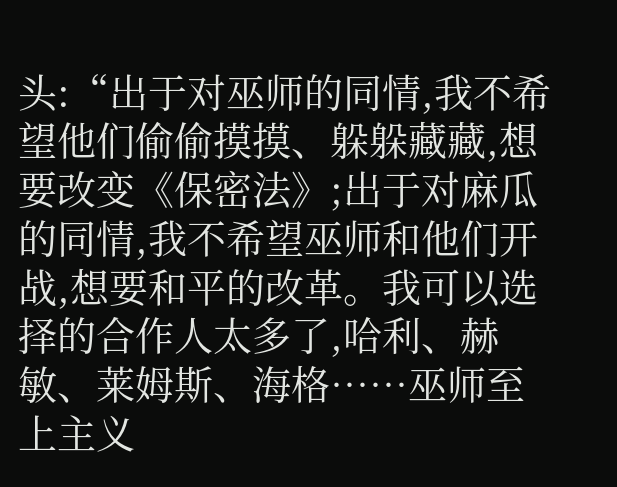头:“出于对巫师的同情,我不希望他们偷偷摸摸、躲躲藏藏,想要改变《保密法》;出于对麻瓜的同情,我不希望巫师和他们开战,想要和平的改革。我可以选择的合作人太多了,哈利、赫敏、莱姆斯、海格……巫师至上主义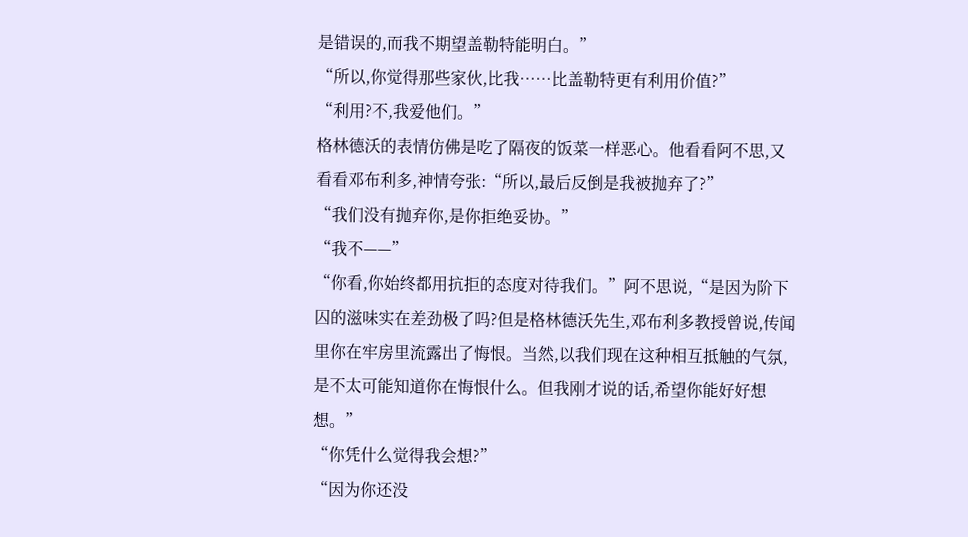是错误的,而我不期望盖勒特能明白。”
“所以,你觉得那些家伙,比我……比盖勒特更有利用价值?”
“利用?不,我爱他们。”
格林德沃的表情仿佛是吃了隔夜的饭菜一样恶心。他看看阿不思,又看看邓布利多,神情夸张:“所以,最后反倒是我被抛弃了?”
“我们没有抛弃你,是你拒绝妥协。”
“我不——”
“你看,你始终都用抗拒的态度对待我们。”阿不思说,“是因为阶下囚的滋味实在差劲极了吗?但是格林德沃先生,邓布利多教授曾说,传闻里你在牢房里流露出了悔恨。当然,以我们现在这种相互抵触的气氛,是不太可能知道你在悔恨什么。但我刚才说的话,希望你能好好想想。”
“你凭什么觉得我会想?”
“因为你还没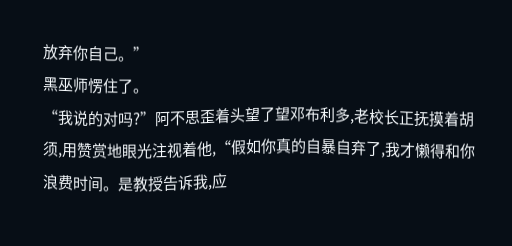放弃你自己。”
黑巫师愣住了。
“我说的对吗?”阿不思歪着头望了望邓布利多,老校长正抚摸着胡须,用赞赏地眼光注视着他,“假如你真的自暴自弃了,我才懒得和你浪费时间。是教授告诉我,应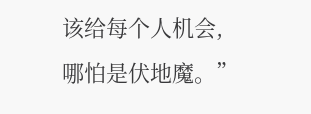该给每个人机会,哪怕是伏地魔。”